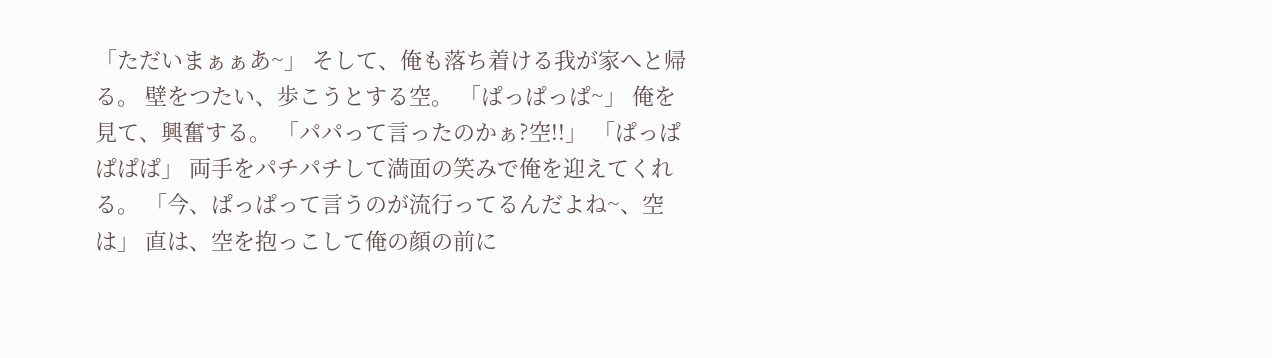「ただいまぁぁあ~」 そして、俺も落ち着ける我が家へと帰る。 壁をつたい、歩こうとする空。 「ぱっぱっぱ~」 俺を見て、興奮する。 「パパって言ったのかぁ?空!!」 「ぱっぱぱぱぱ」 両手をパチパチして満面の笑みで俺を迎えてくれる。 「今、ぱっぱって言うのが流行ってるんだよね~、空は」 直は、空を抱っこして俺の顔の前に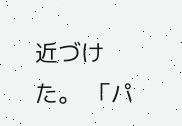近づけた。 「パ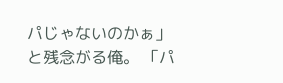パじゃないのかぁ」 と残念がる俺。 「パ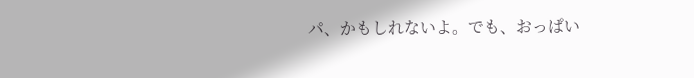パ、かもしれないよ。でも、おっぱい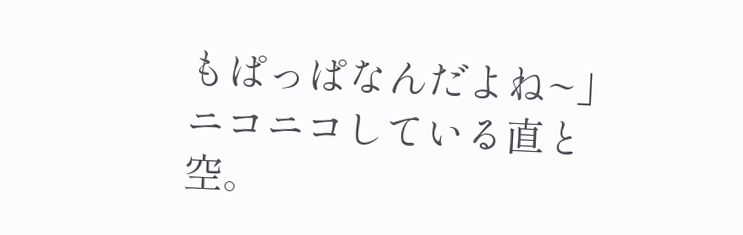もぱっぱなんだよね~」 ニコニコしている直と空。